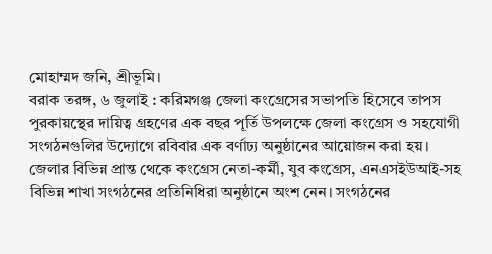মোহাম্মদ জনি, শ্রীভূমি।
বরাক তরঙ্গ, ৬ জুলাই : করিমগঞ্জ জেলা কংগ্রেসের সভাপতি হিসেবে তাপস পুরকায়স্থের দায়িত্ব গ্রহণের এক বছর পূর্তি উপলক্ষে জেলা কংগ্রেস ও সহযোগী সংগঠনগুলির উদ্যোগে রবিবার এক বর্ণাঢ্য অনুষ্ঠানের আয়োজন করা হয়। জেলার বিভিন্ন প্রান্ত থেকে কংগ্রেস নেতা-কর্মী, যুব কংগ্রেস, এনএসইউআই-সহ বিভিন্ন শাখা সংগঠনের প্রতিনিধিরা অনুষ্ঠানে অংশ নেন। সংগঠনের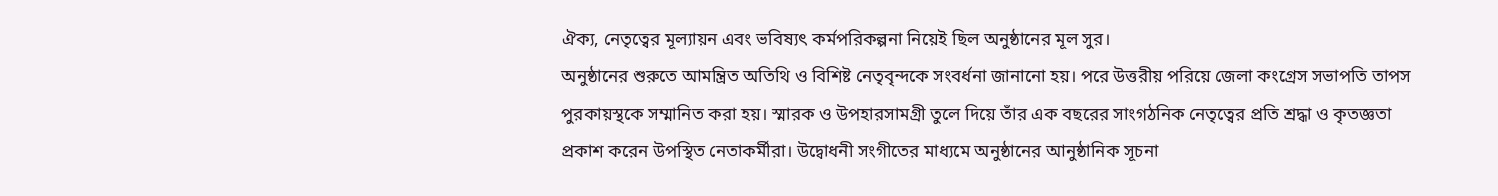ঐক্য, নেতৃত্বের মূল্যায়ন এবং ভবিষ্যৎ কর্মপরিকল্পনা নিয়েই ছিল অনুষ্ঠানের মূল সুর।
অনুষ্ঠানের শুরুতে আমন্ত্রিত অতিথি ও বিশিষ্ট নেতৃবৃন্দকে সংবর্ধনা জানানো হয়। পরে উত্তরীয় পরিয়ে জেলা কংগ্রেস সভাপতি তাপস পুরকায়স্থকে সম্মানিত করা হয়। স্মারক ও উপহারসামগ্রী তুলে দিয়ে তাঁর এক বছরের সাংগঠনিক নেতৃত্বের প্রতি শ্রদ্ধা ও কৃতজ্ঞতা প্রকাশ করেন উপস্থিত নেতাকর্মীরা। উদ্বোধনী সংগীতের মাধ্যমে অনুষ্ঠানের আনুষ্ঠানিক সূচনা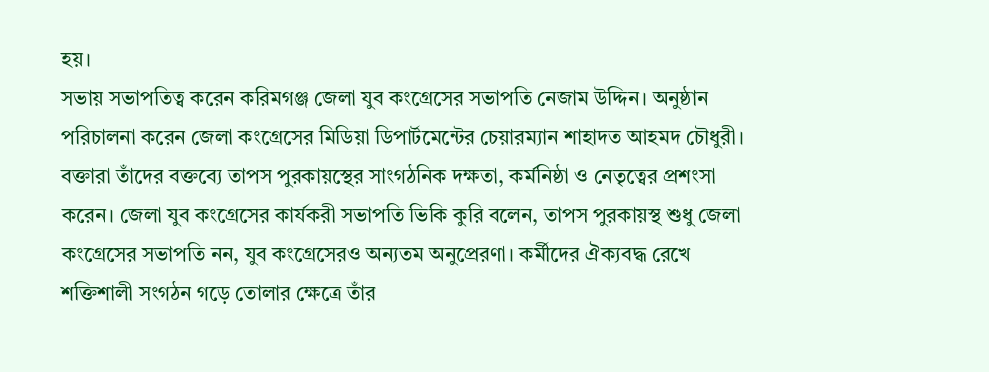হয়।
সভায় সভাপতিত্ব করেন করিমগঞ্জ জেলা যুব কংগ্রেসের সভাপতি নেজাম উদ্দিন। অনুষ্ঠান পরিচালনা করেন জেলা কংগ্রেসের মিডিয়া ডিপার্টমেন্টের চেয়ারম্যান শাহাদত আহমদ চৌধুরী। বক্তারা তাঁদের বক্তব্যে তাপস পুরকায়স্থের সাংগঠনিক দক্ষতা, কর্মনিষ্ঠা ও নেতৃত্বের প্রশংসা করেন। জেলা যুব কংগ্রেসের কার্যকরী সভাপতি ভিকি কুরি বলেন, তাপস পুরকায়স্থ শুধু জেলা কংগ্রেসের সভাপতি নন, যুব কংগ্রেসেরও অন্যতম অনুপ্রেরণা। কর্মীদের ঐক্যবদ্ধ রেখে শক্তিশালী সংগঠন গড়ে তোলার ক্ষেত্রে তাঁর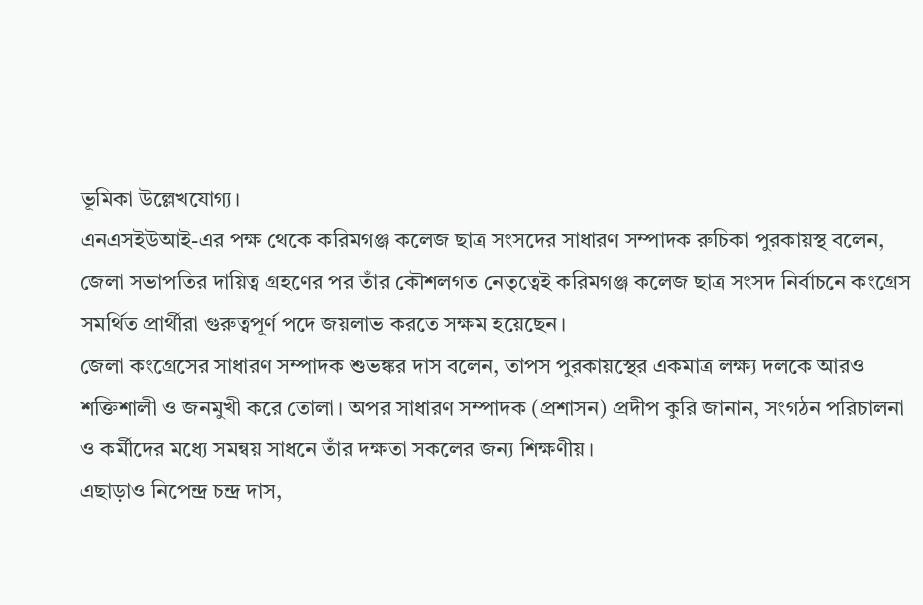ভূমিকা উল্লেখযোগ্য।
এনএসইউআই-এর পক্ষ থেকে করিমগঞ্জ কলেজ ছাত্র সংসদের সাধারণ সম্পাদক রুচিকা পুরকায়স্থ বলেন, জেলা সভাপতির দায়িত্ব গ্রহণের পর তাঁর কৌশলগত নেতৃত্বেই করিমগঞ্জ কলেজ ছাত্র সংসদ নির্বাচনে কংগ্রেস সমর্থিত প্রার্থীরা গুরুত্বপূর্ণ পদে জয়লাভ করতে সক্ষম হয়েছেন।
জেলা কংগ্রেসের সাধারণ সম্পাদক শুভঙ্কর দাস বলেন, তাপস পুরকায়স্থের একমাত্র লক্ষ্য দলকে আরও শক্তিশালী ও জনমুখী করে তোলা। অপর সাধারণ সম্পাদক (প্রশাসন) প্রদীপ কুরি জানান, সংগঠন পরিচালনা ও কর্মীদের মধ্যে সমন্বয় সাধনে তাঁর দক্ষতা সকলের জন্য শিক্ষণীয়।
এছাড়াও নিপেন্দ্র চন্দ্র দাস,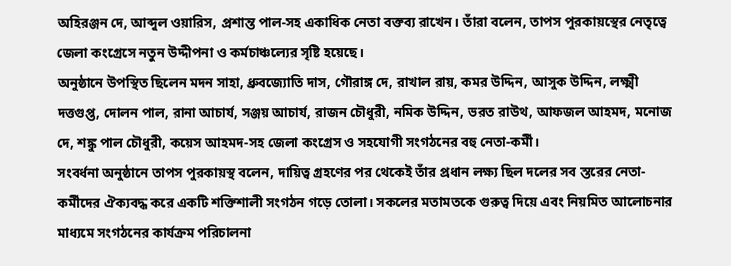অহিরঞ্জন দে, আব্দুল ওয়ারিস, প্রশান্ত পাল-সহ একাধিক নেতা বক্তব্য রাখেন। তাঁরা বলেন, তাপস পুরকায়স্থের নেতৃত্বে জেলা কংগ্রেসে নতুন উদ্দীপনা ও কর্মচাঞ্চল্যের সৃষ্টি হয়েছে।
অনুষ্ঠানে উপস্থিত ছিলেন মদন সাহা, ধ্রুবজ্যোতি দাস, গৌরাঙ্গ দে, রাখাল রায়, কমর উদ্দিন, আসুক উদ্দিন, লক্ষ্মী দত্তগুপ্ত, দোলন পাল, রানা আচার্য, সঞ্জয় আচার্য, রাজন চৌধুরী, নমিক উদ্দিন, ভরত রাউথ, আফজল আহমদ, মনোজ দে, শঙ্কু পাল চৌধুরী, কয়েস আহমদ-সহ জেলা কংগ্রেস ও সহযোগী সংগঠনের বহু নেতা-কর্মী।
সংবর্ধনা অনুষ্ঠানে তাপস পুরকায়স্থ বলেন, দায়িত্ব গ্রহণের পর থেকেই তাঁর প্রধান লক্ষ্য ছিল দলের সব স্তরের নেতা-কর্মীদের ঐক্যবদ্ধ করে একটি শক্তিশালী সংগঠন গড়ে তোলা। সকলের মতামতকে গুরুত্ব দিয়ে এবং নিয়মিত আলোচনার মাধ্যমে সংগঠনের কার্যক্রম পরিচালনা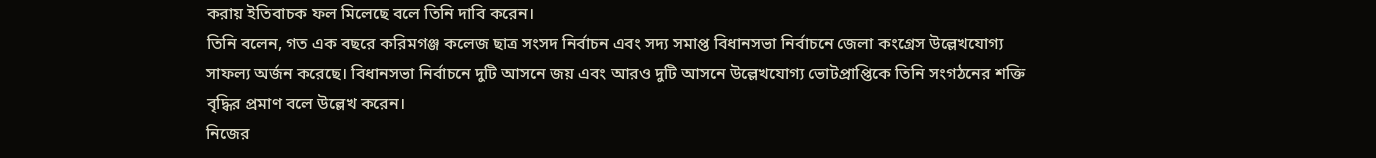করায় ইতিবাচক ফল মিলেছে বলে তিনি দাবি করেন।
তিনি বলেন, গত এক বছরে করিমগঞ্জ কলেজ ছাত্র সংসদ নির্বাচন এবং সদ্য সমাপ্ত বিধানসভা নির্বাচনে জেলা কংগ্রেস উল্লেখযোগ্য সাফল্য অর্জন করেছে। বিধানসভা নির্বাচনে দুটি আসনে জয় এবং আরও দুটি আসনে উল্লেখযোগ্য ভোটপ্রাপ্তিকে তিনি সংগঠনের শক্তি বৃদ্ধির প্রমাণ বলে উল্লেখ করেন।
নিজের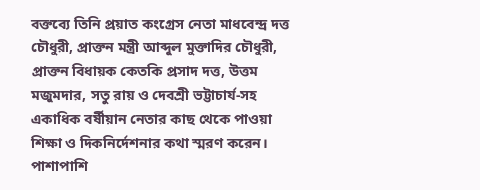বক্তব্যে তিনি প্রয়াত কংগ্রেস নেতা মাধবেন্দ্র দত্ত চৌধুরী, প্রাক্তন মন্ত্রী আব্দুল মুক্তাদির চৌধুরী, প্রাক্তন বিধায়ক কেতকি প্রসাদ দত্ত, উত্তম মজুমদার, সতু রায় ও দেবশ্রী ভট্টাচার্য-সহ একাধিক বর্ষীয়ান নেতার কাছ থেকে পাওয়া শিক্ষা ও দিকনির্দেশনার কথা স্মরণ করেন। পাশাপাশি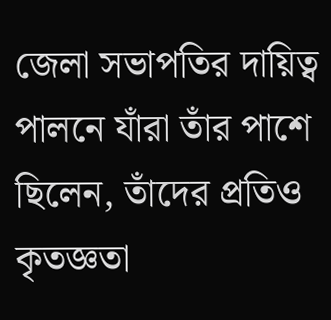জেলা সভাপতির দায়িত্ব পালনে যাঁরা তাঁর পাশে ছিলেন, তাঁদের প্রতিও কৃতজ্ঞতা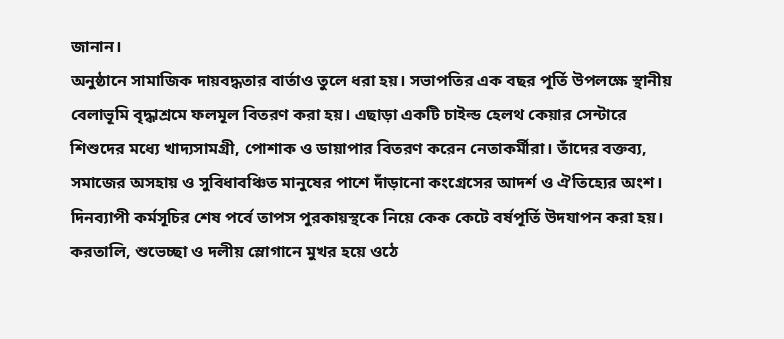জানান।
অনুষ্ঠানে সামাজিক দায়বদ্ধতার বার্তাও তুলে ধরা হয়। সভাপতির এক বছর পূর্তি উপলক্ষে স্থানীয় বেলাভূমি বৃদ্ধাশ্রমে ফলমূল বিতরণ করা হয়। এছাড়া একটি চাইল্ড হেলথ কেয়ার সেন্টারে শিশুদের মধ্যে খাদ্যসামগ্রী, পোশাক ও ডায়াপার বিতরণ করেন নেতাকর্মীরা। তাঁদের বক্তব্য, সমাজের অসহায় ও সুবিধাবঞ্চিত মানুষের পাশে দাঁড়ানো কংগ্রেসের আদর্শ ও ঐতিহ্যের অংশ।
দিনব্যাপী কর্মসূচির শেষ পর্বে তাপস পুরকায়স্থকে নিয়ে কেক কেটে বর্ষপূর্তি উদযাপন করা হয়। করতালি, শুভেচ্ছা ও দলীয় স্লোগানে মুখর হয়ে ওঠে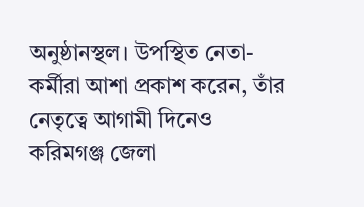অনুষ্ঠানস্থল। উপস্থিত নেতা-কর্মীরা আশা প্রকাশ করেন, তাঁর নেতৃত্বে আগামী দিনেও করিমগঞ্জ জেলা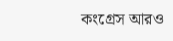কংগ্রেস আরও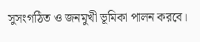সুসংগঠিত ও জনমুখী ভূমিকা পালন করবে।